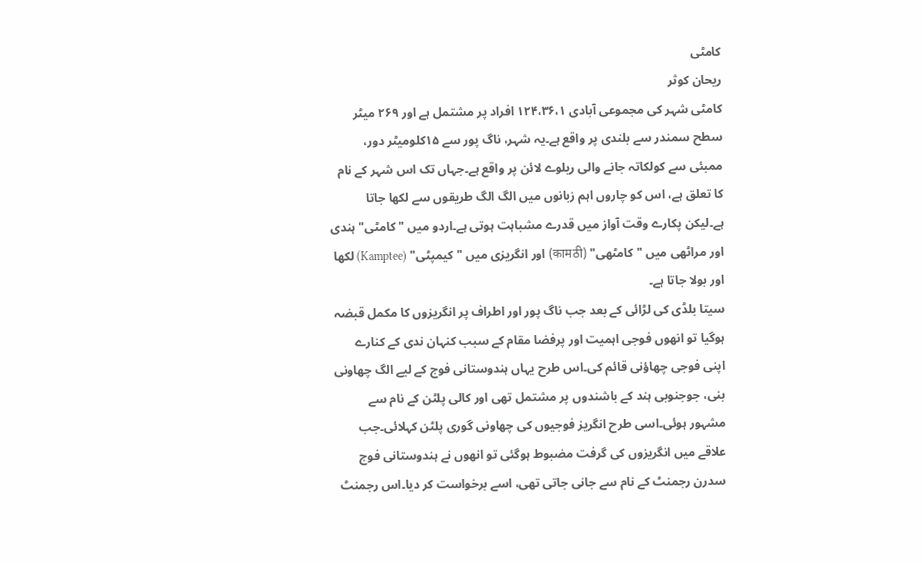کامٹی
ریحان کوثر
کامٹی شہر کی مجموعی آبادی ۱۲۴،۳۶،۱ افراد پر مشتمل ہے اور ۲۶۹ میٹر سطح سمندر سے بلندی پر واقع ہے۔یہ شہر، ناگ پور سے ۱۵کلومیٹر دور، ممبئی سے کولکاتہ جانے والی ریلوے لائن پر واقع ہے۔جہاں تک اس شہر کے نام کا تعلق ہے، اس کو چاروں اہم زبانوں میں الگ الگ طریقوں سے لکھا جاتا ہے۔لیکن پکارے وقت آواز میں قدرے مشباہت ہوتی ہے۔اردو میں " کامٹی" ہندی اور مراٹھی میں " کامٹھی" (कामठी) اور انگریزی میں " کیمپٹی" (Kamptee) لکھا اور بولا جاتا ہے۔
سیتا بلڈی کی لڑائی کے بعد جب ناگ پور اور اطراف پر انگریزوں کا مکمل قبضہ ہوگیا تو انھوں فوجی اہمیت اور پرفضا مقام کے سبب کنہان ندی کے کنارے اپنی فوجی چھاؤنی قائم کی۔اس طرح یہاں ہندوستانی فوج کے لیے الگ چھاونی بنی، جوجنوبی ہند کے باشندوں پر مشتمل تھی اور کالی پلٹن کے نام سے مشہور ہوئی۔اسی طرح انگریز فوجیوں کی چھاونی گوری پلٹن کہلائی۔جب علاقے میں انگریزوں کی گرفت مضبوط ہوگئی تو انھوں نے ہندوستانی فوج سدرن رجمنٹ کے نام سے جانی جاتی تھی، اسے برخواست کر دیا۔اس رجمنٹ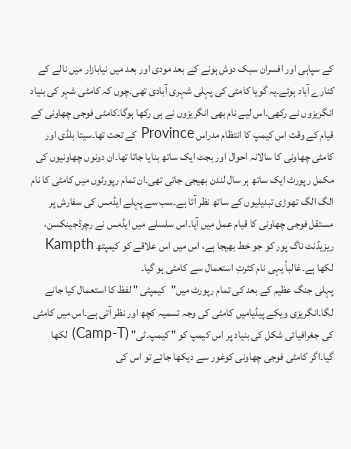کے سپاہی اور افسران سبک دوش ہونے کے بعد مودی اور بعد میں نیابازار میں نالے کے کنارے آباد ہوئے۔یہ گویا کامٹی کی پہلی شہری آبادی تھی۔چوں کہ کامٹی شہر کی بنیاد انگریزوں نے رکھی۔اس لیے نام بھی انگریزوں نے ہی رکھا ہوگا۔کامٹی فوجی چھاونی کے قیام کے وقت اس کیمپ کا انتظام مدراس Province کے تحت تھا۔سیتا بلڈی اور کامٹی چھاونی کا سالانہ احوال اور بجٹ ایک ساتھ بنایا جاتا تھا۔ان دونوں چھاونیوں کی مکمل رپورٹ ایک ساتھ ہر سال لندن بھیجی جاتی تھی۔ان تمام رپورٹوں میں کامٹی کا نام الگ الگ تھوڑی تبدیلیوں کے ساتھ نظر آتا ہے۔سب سے پہلے ایڈمس کی سفارش پر مستقل فوجی چھاونی کا قیام عمل میں آیا۔اس سلسلے میں ایڈمس نے رچرڈجینکسن، ریزیڈنٹ ناگ پور کو جو خط بھیجا ہے، اس میں اس علاقے کو کیمپتھ Kampth لکھا ہے۔غالباً یہی نام کثرتِ استعمال سے کامٹی ہو گیا۔
پہلی جنگ عظیم کے بعد کی تمام رپورٹ میں"کیمپٹی " لفظ کا استعمال کیا جانے لگا۔انگریزی ویکے پیڈیامیں کامٹی کی وجہ تسمیہ کچھ اور نظر آتی ہے۔اس میں کامٹی کی جغرافیائی شکل کی بنیاد پر اس کیمپ کو " کیمپ۔ٹی" (Camp-T) لکھا گیا۔اگر کامٹی فوجی چھاونی کوغور سے دیکھا جائے تو اس کی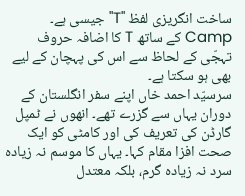ساخت انگریزی لفظ "T"جیسی ہے۔ Camp کے ساتھ T کا اضافہ حروف تہجّی کے لحاظ سے اس کی پہچان کے لیے بھی ہو سکتا ہے۔
سرسیّد احمد خاں اپنے سفر انگلستان کے دوران یہاں سے گزرے تھے۔ انھوں نے ٹمپل گارڈن کی تعریف کی اور کامٹی کو ایک صحت افزا مقام کہا۔ یہاں کا موسم نہ زیادہ سرد نہ زیادہ گرم، بلکہ معتدل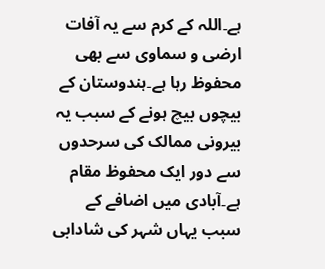ہے۔اللہ کے کرم سے یہ آفات ارضی و سماوی سے بھی محفوظ رہا ہے۔ہندوستان کے بیچوں بیچ ہونے کے سبب یہ بیرونی ممالک کی سرحدوں سے دور ایک محفوظ مقام ہے۔آبادی میں اضافے کے سبب یہاں شہر کی شادابی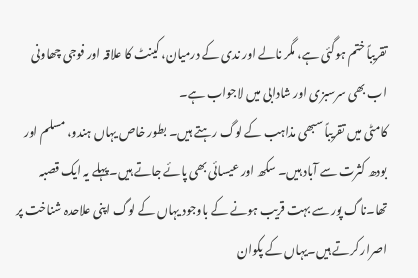تقریباً ختم ہوگئی ہے، مگر نالے اور ندی کے درمیان، کینٹ کا علاقہ اور فوجی چھاونی اب بھی سرسبزی اور شادابی میں لاجواب ہے۔
کامٹی میں تقریباً سبھی مذاہب کے لوگ رہتے ہیں۔ بطور خاص یہاں ہندو، مسلم اور بودھ کثرت سے آباد ہیں۔ سکھ اور عیسائی بھی پائے جاتے ہیں۔پہلے یہ ایک قصبہ تھا۔ناگ پور سے بہت قریب ہونے کے باوجود یہاں کے لوگ اپنی علاحدہ شناخت پر اصرار کرتے ہیں۔یہاں کے پکوان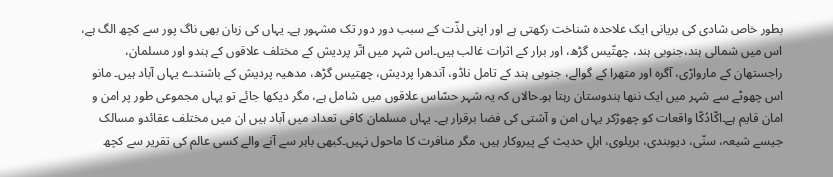بطور خاص شادی کی بریانی ایک علاحدہ شناخت رکھتی ہے اور اپنی لذّت کے سبب دور دور تک مشہور ہے۔ یہاں کی زبان بھی ناگ پور سے کچھ الگ ہے، اس میں شمالی ہند،جنوبی ہند، چھتّیس گڑھ، اور برار کے اثرات غالب ہیں۔اس شہر میں اتّر پردیش کے مختلف علاقوں کے ہندو اور مسلمان، راجستھان کے مارواڑی، آگرہ اور متھرا کے گوالے، جنوبی ہند کے تامل ناڈو، آندھرا پردیش، چھتیس گڑھ، مدھیہ پردیش کے باشندے یہاں آباد ہیں۔ مانو اس چھوٹے سے شہر میں ایک ننھا ہندوستان رہتا ہو۔حالاں کہ یہ شہر حسّاس علاقوں میں شامل ہے، مگر دیکھا جائے تو یہاں مجموعی طور پر امن و امان قایم ہے۔اکّادُکّا واقعات کو چھوڑکر یہاں امن و آشتی کی فضا برقرار ہے۔ یہاں مسلمان کافی تعداد میں آباد ہیں ان میں مختلف عقائدو مسالک جیسے شیعہ، سنّی، دیوبندی، بریلوی، اہلِ حدیث کے پیروکار ہیں، مگر منافرت کا ماحول نہیں۔کبھی باہر سے آنے والے کسی عالم کی تقریر سے کچھ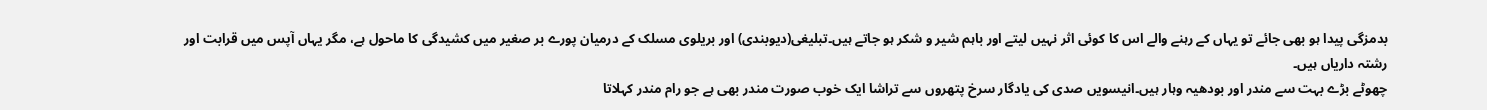بدمزگی پیدا ہو بھی جائے تو یہاں کے رہنے والے اس کا کوئی اثر نہیں لیتے اور باہم شیر و شکر ہو جاتے ہیں۔تبلیغی(دیوبندی) اور بریلوی مسلک کے درمیان پورے بر صغیر میں کشیدگی کا ماحول ہے، مگر یہاں آپس میں قرابت اور رشتہ داریاں ہیں۔
چھوٹے بڑے بہت سے مندر اور بودھیہ وہار ہیں۔انیسویں صدی کی یادگار سرخ پتھروں سے تراشا ایک خوب صورت مندر بھی ہے جو رام مندر کہلاتا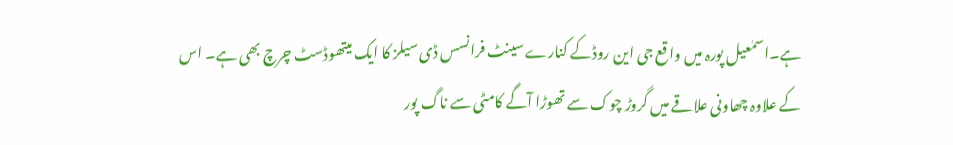ہے۔اسمٰعیل پورہ میں واقع جی این روڈکے کنارے سینٹ فرانسس ڈی سیلز کا ایک میتھوڈسٹ چرچ بھی ہے۔ اس کے علاوہ چھاونی علاقے میں گروڑ چوک سے تھوڑا آگے کامٹی سے ناگ پور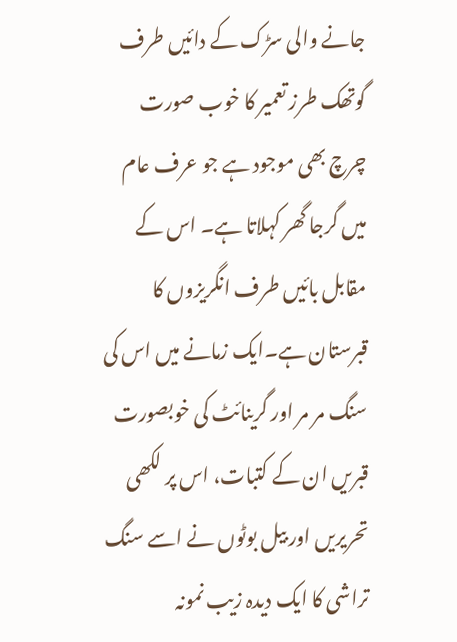جانے والی سڑک کے دائیں طرف گوتھک طرز تعمیر کا خوب صورت چرچ بھی موجود ہے جو عرف عام میں گرجا گھر کہلاتا ہے۔ اس کے مقابل بائیں طرف انگریزوں کا قبرستان ہے۔ایک زمانے میں اس کی سنگ مر مر اور گرینائٹ کی خوبصورت قبریں ان کے کتبات، اس پر لکھی تحریریں اور بیل بوٹوں نے اسے سنگ تراشی کا ایک دیدہ زیب نمونہ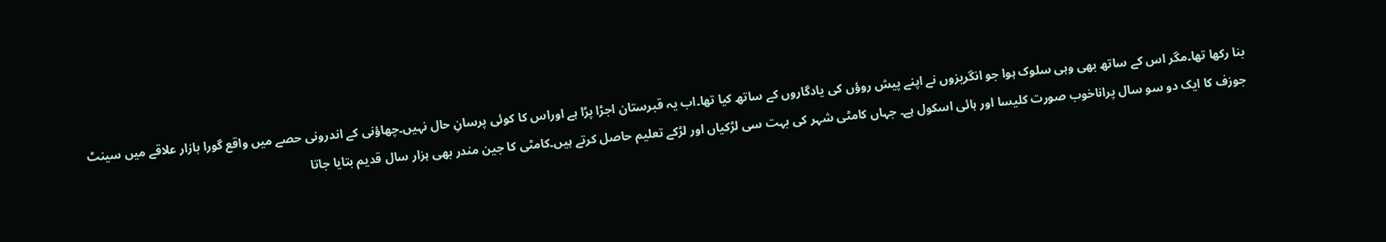بنا رکھا تھا۔مگر اس کے ساتھ بھی وہی سلوک ہوا جو انگریزوں نے اپنے پیش روؤں کی یادگاروں کے ساتھ کیا تھا۔اب یہ قبرستان اجڑا پڑا ہے اوراس کا کوئی پرسانِ حال نہیں۔چھاؤنی کے اندرونی حصے میں واقع گورا بازار علاقے میں سینٹ جوزف کا ایک دو سو سال پراناخوب صورت کلیسا اور ہائی اسکول ہے۔ جہاں کامٹی شہر کی بہت سی لڑکیاں اور لڑکے تعلیم حاصل کرتے ہیں۔کامٹی کا جین مندر بھی ہزار سال قدیم بتایا جاتا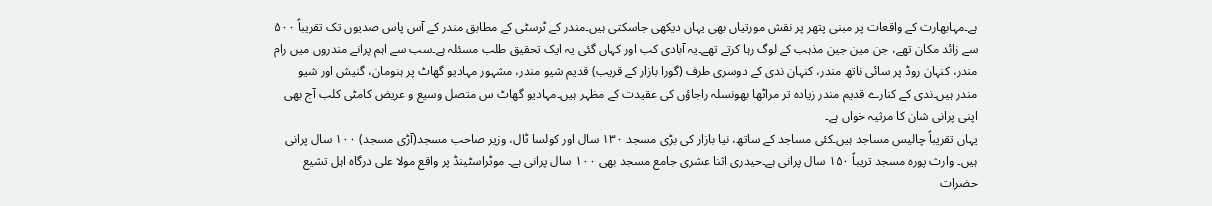ہے۔مہابھارت کے واقعات پر مبنی پتھر پر نقش مورتیاں بھی یہاں دیکھی جاسکتی ہیں۔مندر کے ٹرسٹی کے مطابق مندر کے آس پاس صدیوں تک تقریباً ۵۰۰ سے زائد مکان تھے، جن مین جین مذہب کے لوگ رہا کرتے تھے۔یہ آبادی کب اور کہاں گئی یہ ایک تحقیق طلب مسئلہ ہے۔سب سے اہم پرانے مندروں میں رام مندر، کنہان روڈ پر سائی ناتھ مندر، کنہان ندی کے دوسری طرف (گورا بازار کے قریب) قدیم شیو مندر، مشہور مہادیو گھاٹ پر ہنومان، گنیش اور شیو مندر ہیں۔ندی کے کنارے قدیم مندر زیادہ تر مراٹھا بھونسلہ راجاؤں کی عقیدت کے مظہر ہیں۔مہادیو گھاٹ س متصل وسیع و عریض کامٹی کلب آج بھی اپنی پرانی شان کا مرثیہ خواں ہے۔
یہاں تقریباً چالیس مساجد ہیں۔کئی مساجد کے ساتھ، نیا بازار کی بڑی مسجد ۱۳۰ سال اور کولسا ٹال، وزیر صاحب مسجد(آڑی مسجد) ۱۰۰ سال پرانی ہیں۔ وارث پورہ مسجد تریباً ۱۵۰ سال پرانی ہے۔حیدری اثنا عشری جامع مسجد بھی ۱۰۰ سال پرانی ہے۔ موٹراسٹینڈ پر واقع مولا علی درگاہ اہل تشیع حضرات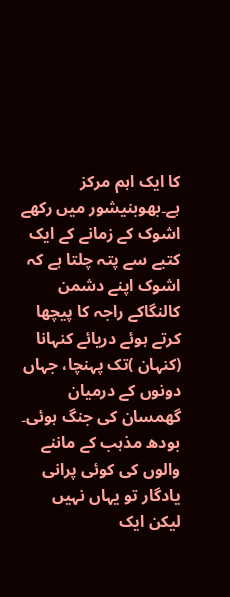کا ایک اہم مرکز ہے۔بھوبنیشور میں رکھے اشوک کے زمانے کے ایک کتبے سے پتہ چلتا ہے کہ اشوک اپنے دشمن کالنگاکے راجہ کا پیچھا کرتے ہوئے دریائے کنہانا (کنہان )تک پہنچا، جہاں دونوں کے درمیان گھمسان کی جنگ ہوئی۔ بودھ مذہب کے ماننے والوں کی کوئی پرانی یادگار تو یہاں نہیں لیکن ایک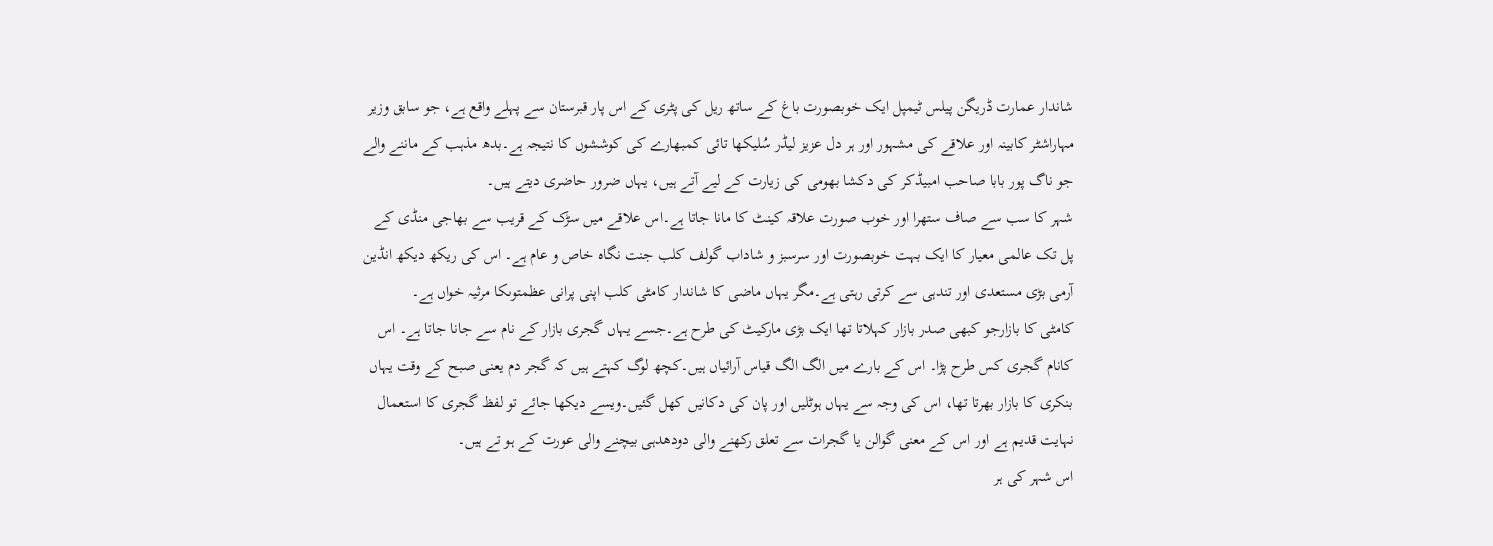شاندار عمارت ڈریگن پیلس ٹیمپل ایک خوبصورت باغ کے ساتھ ریل کی پٹری کے اس پار قبرستان سے پہلے واقع ہے، جو سابق وزیر مہاراشٹر کابینہ اور علاقے کی مشہور اور ہر دل عزیز لیڈر سُلیکھا تائی کمبھارے کی کوششوں کا نتیجہ ہے۔بدھ مذہب کے ماننے والے جو ناگ پور بابا صاحب امبیڈکر کی دکشا بھومی کی زیارت کے لیے آتے ہیں، یہاں ضرور حاضری دیتے ہیں۔
شہر کا سب سے صاف ستھرا اور خوب صورت علاقہ کینٹ کا مانا جاتا ہے۔اس علاقے میں سڑک کے قریب سے بھاجی منڈی کے پل تک عالمی معیار کا ایک بہت خوبصورت اور سرسبز و شاداب گولف کلب جنت نگاہ خاص و عام ہے۔ اس کی ریکھ دیکھ انڈین آرمی بڑی مستعدی اور تندہی سے کرتی رہتی ہے۔مگر یہاں ماضی کا شاندار کامٹی کلب اپنی پرانی عظمتوںکا مرثیہ خواں ہے۔
کامٹی کا بازارجو کبھی صدر بازار کہلاتا تھا ایک بڑی مارکیٹ کی طرح ہے۔جسے یہاں گجری بازار کے نام سے جانا جاتا ہے۔ اس کانام گجری کس طرح پڑا۔ اس کے بارے میں الگ الگ قیاس آرائیاں ہیں۔کچھ لوگ کہتے ہیں کہ گجر دم یعنی صبح کے وقت یہاں بنکری کا بازار بھرتا تھا، اس کی وجہ سے یہاں ہوٹلیں اور پان کی دکانیں کھل گئیں۔ویسے دیکھا جائے تو لفظ گجری کا استعمال نہایت قدیم ہے اور اس کے معنی گوالن یا گجرات سے تعلق رکھنے والی دودھدہی بیچنے والی عورت کے ہو تے ہیں۔
اس شہر کی ہر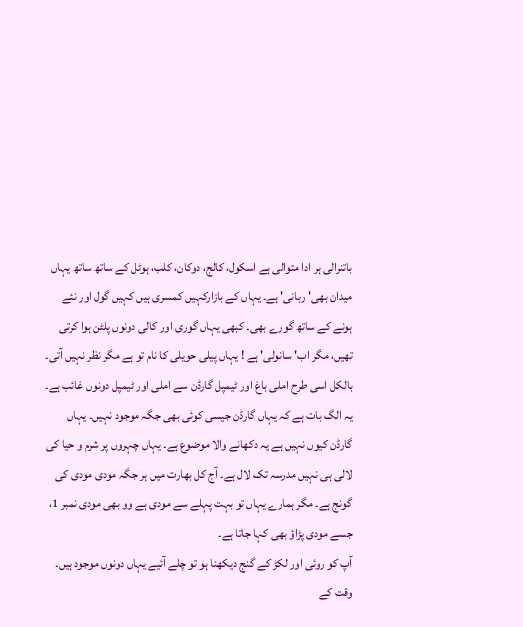باتنرالی ہر ادا متوالی ہے اسکول، کالج، دوکان، کلب، ہوٹل کے ساتھ ساتھ یہاں میدان بھی' ربانی' ہے۔ یہاں کے بازارکہیں کمسری ہیں کہیں گول اور نئے ہونے کے ساتھ گورے بھی۔ کبھی یہاں گوری اور کالی دونوں پلٹن ہوا کرتی تھیں، مگر اب' سانولی' ہے ! یہاں پیلی حویلی کا نام تو ہے مگر نظر نہیں آتی۔ بالکل اسی طرح املی باغ اور ٹیمپل گارڈن سے املی اور ٹیمپل دونوں غائب ہے۔ یہ الگ بات ہے کہ یہاں گارڈن جیسی کوئی بھی جگہ موجود نہیں۔ یہاں گارڈن کیوں نہیں ہے یہ دکھانے والا موضوع ہے۔ یہاں چہروں پر شرم و حیا کی لالی ہی نہیں مدرسہ تک لال ہے۔ آج کل بھارت میں ہر جگہ مودی مودی کی گونج ہے۔ مگر ہمارے یہاں تو بہت پہلے سے مودی ہے وو بھی مودی نمبر 1، جسے مودی پڑاؤ بھی کہا جاتا ہے۔
آپ کو روئی اور لکڑ کے گنج دیکھنا ہو تو چلے آئیے یہاں دونوں موجود ہیں۔ وقت کے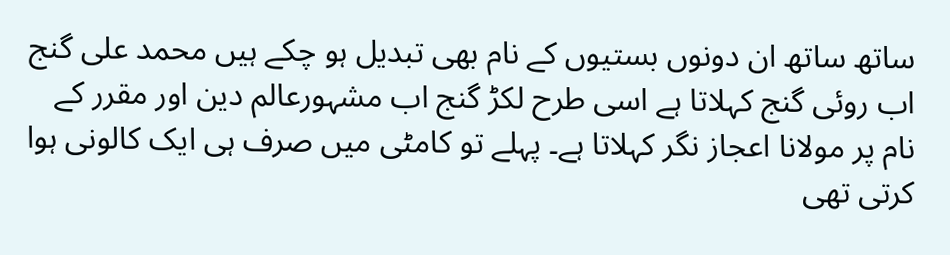ساتھ ساتھ ان دونوں بستیوں کے نام بھی تبدیل ہو چکے ہیں محمد علی گنج اب روئی گنج کہلاتا ہے اسی طرح لکڑ گنج اب مشہورعالم دین اور مقرر کے نام پر مولانا اعجاز نگر کہلاتا ہے۔ پہلے تو کامٹی میں صرف ہی ایک کالونی ہوا کرتی تھی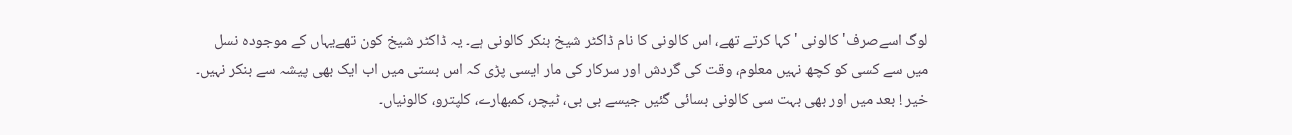لوگ اسےصرف' کالونی 'کہا کرتے تھے، اس کالونی کا نام ڈاکٹر شیخ بنکر کالونی ہے۔ یہ ڈاکٹر شیخ کون تھےیہاں کے موجودہ نسل میں سے کسی کو کچھ نہیں معلوم، وقت کی گردش اور سرکار کی مار ایسی پڑی کہ اس بستی میں اب ایک بھی پیشہ سے بنکر نہیں۔ خیر ! بعد میں اور بھی بہت سی کالونی بسائی گئیں جیسے بی بی، ٹیچر، کمبھارے، کلپترو، کالونیاں۔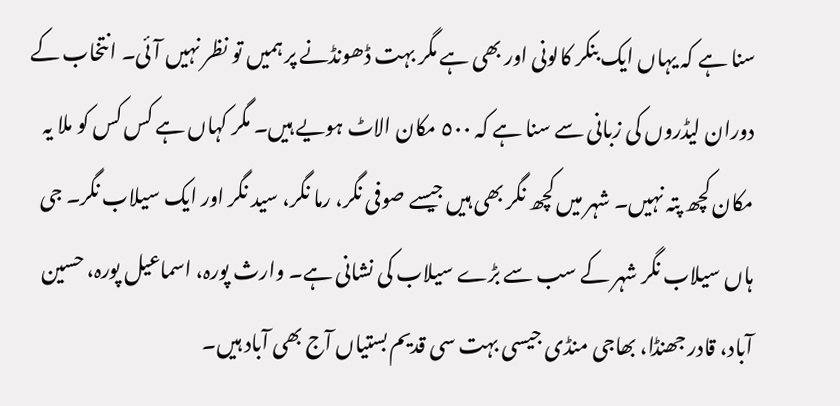سنا ہے کہ یہاں ایک بنکر کالونی اور بھی ہے مگر بہت ڈھونڈنے پر ہمیں تو نظر نہیں آئی۔ انتخاب کے دوران لیڈروں کی زبانی سے سنا ہے کہ ٥٠٠ مکان الاٹ ہویے ہیں۔ مگر کہاں ہے کس کس کو ملا یہ مکان کچھ پتہ نہیں۔ شہر میں کچھ نگر بھی ہیں جیسے صوفی نگر، رما نگر، سید نگر اور ایک سیلاب نگر۔ جی ہاں سیلاب نگر شہر کے سب سے بڑے سیلاب کی نشانی ہے۔ وارث پورہ، اسماعیل پورہ، حسین آباد، قادر جھنڈا، بھاجی منڈی جیسی بہت سی قدیم بستیاں آج بھی آباد ہیں۔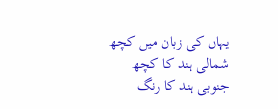یہاں کی زبان میں کچھ شمالی ہند کا کچھ جنوبی ہند کا رنگ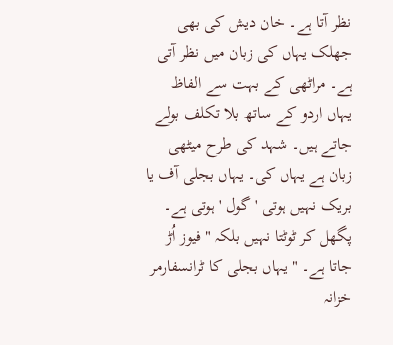نظر آتا ہے۔ خان دیش کی بھی جھلک یہاں کی زبان میں نظر آتی ہے۔ مراٹھی کے بہت سے الفاظ یہاں اردو کے ساتھ بلا تکلف بولے جاتے ہیں۔ شہد کی طرح میٹھی زبان ہے یہاں کی۔ یہاں بجلی آف یا بریک نہیں ہوتی 'گول ' ہوتی ہے۔ پگھل کر ٹوٹتا نہیں بلکہ "فیوز اُڑ جاتا ہے۔ " یہاں بجلی کا ٹرانسفارمر خزانہ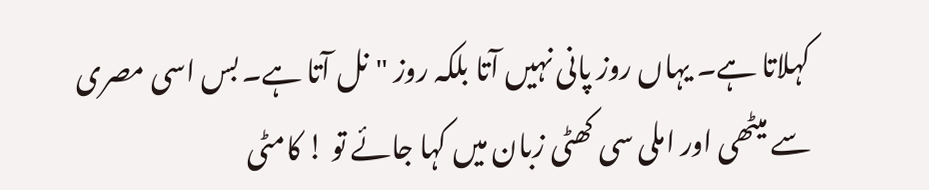کہلاتا ہے۔ یہاں روز پانی نہیں آتا بلکہ روز "نل آتا ہے۔ بس اسی مصری سے میٹھی اور املی سی کھٹی زبان میں کہا جائے تو ! کامٹی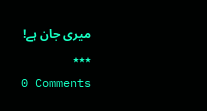میری جان ہے!
٭٭٭
0 Comments